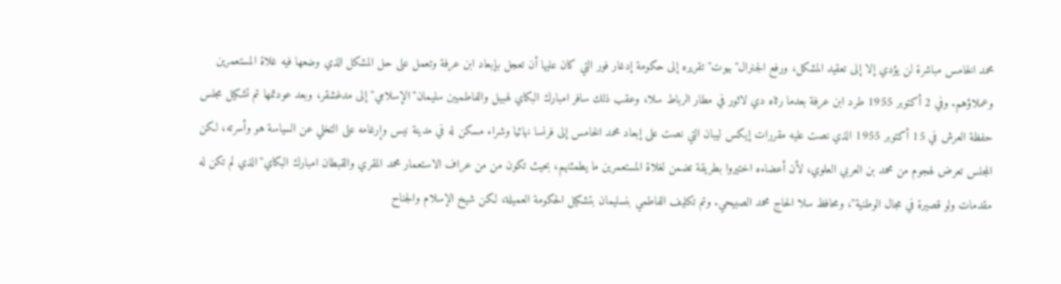محمد الخامس مباشرة لن يؤدي إلا إلى تعقيد المشكل، ورفع الجنرال"بيوت"تقريره إلى حكومة إدغار فور التي كان عليها أن تعجل بإبعاد ابن عرفة وتعمل على حل المشكل الذي وضعها فيه غلاة المستعمرين وعملاؤهم. وفي 2 أكتوبر 1955 طرد ابن عرفة بعدما رثاه دي لاثور في مطار الرباط سلا، وعقب ذلك سافر امبارك البكاي لهبيل والفاطميبن سليمان"الإسلامي"إلى مدغشقر، وبعد عودتمها تم تشكيل مجلس حفظة العرش في 15 أكتوبر 1955 الذي نصت عليه مقررات إيكس ليبان التي نصت على إبعاد محمد الخامس إلى فرنسا نهائيا وشراء مسكن له في مدينة نيس وإرغامه على التخلي عن السياسة هو وأسرته، لكن المجلس تعرض لهجوم من محمد بن العربي العلوي، لأن أعضاءه اختيروا بطريقة تضمن لغلاة المستعمرين ما يطمئنهم، بحيث تكون من من عراف الاستعمار محمد المقري والقبطان امبارك البكاي"الذي لم تكن له مقدمات ولو قصيرة في مجال الوطنية"، ومحافظ سلا الحاج محمد الصبيحي. وتم تكليف الفاطمي بنسليمان بتشكيل الحكومة العميلة، لكن شيخ الإسلام والجناح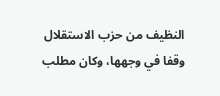النظيف من حزب الاستقلال وقفا في وجهها، وكان مطلب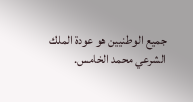جميع الوطنيين هو عودة الملك الشرعي محمد الخامس.